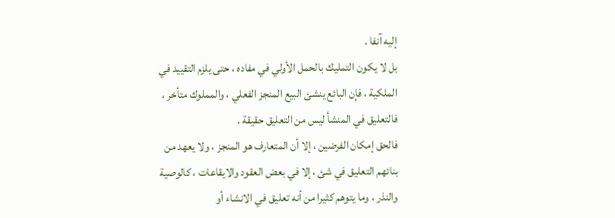إليه آنفا .
بل لا يكون التمليك بالحمل الأولي في مفاده ، حتى يلزم التقييد في
الملكية ، فإن البائع ينشئ البيع المنجز الفعلي ، والمملوك متأخر ،
فالتعليق في المنشأ ليس من التعليق حقيقة .
فالحق إمكان الفرضين ، إلا أن المتعارف هو المنجز ، ولا يعهد من
بنائهم التعليق في شئ ، إلا في بعض العقود والايقاعات ، كالوصية
والنذر ، وما يتوهم كثيرا من أنه تعليق في الانشاء أو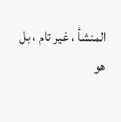المنشأ ، غير تام ، بل
هو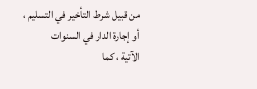من قبيل شرط التأخير في التسليم ، أو إجارة الدار في السنوات
الآتية ، كما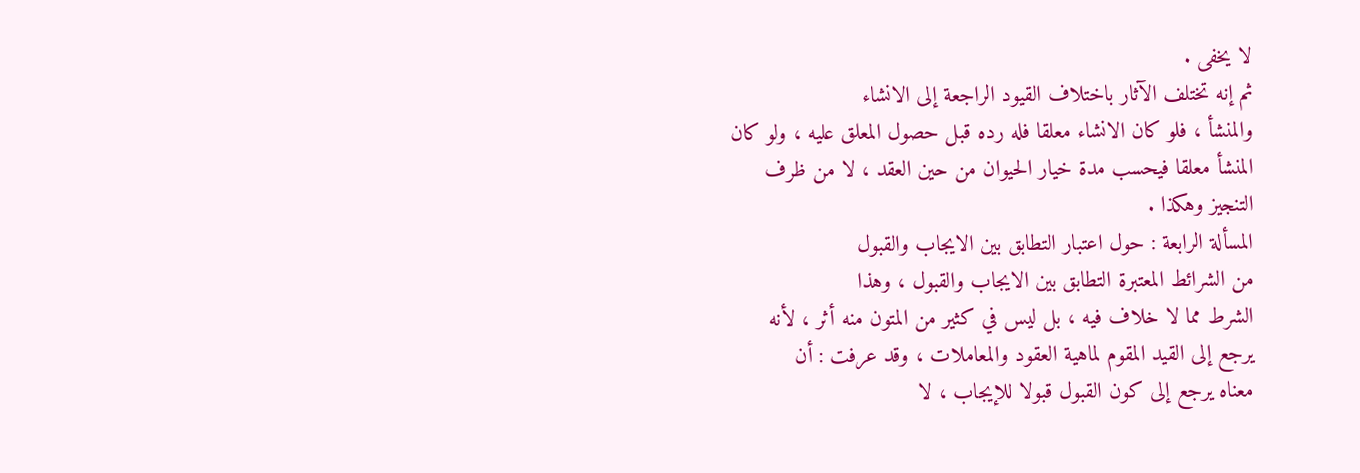لا يخفى .
ثم إنه تختلف الآثار باختلاف القيود الراجعة إلى الانشاء
والمنشأ ، فلو كان الانشاء معلقا فله رده قبل حصول المعلق عليه ، ولو كان
المنشأ معلقا فيحسب مدة خيار الحيوان من حين العقد ، لا من ظرف
التنجيز وهكذا .
المسألة الرابعة : حول اعتبار التطابق بين الايجاب والقبول
من الشرائط المعتبرة التطابق بين الايجاب والقبول ، وهذا
الشرط مما لا خلاف فيه ، بل ليس في كثير من المتون منه أثر ، لأنه
يرجع إلى القيد المقوم لماهية العقود والمعاملات ، وقد عرفت : أن
معناه يرجع إلى كون القبول قبولا للإيجاب ، لا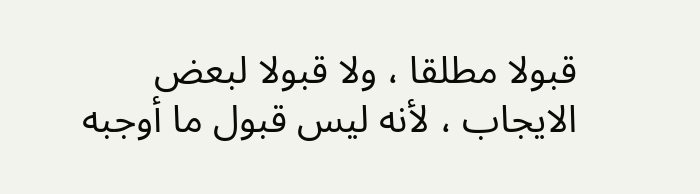قبولا مطلقا ، ولا قبولا لبعض
الايجاب ، لأنه ليس قبول ما أوجبه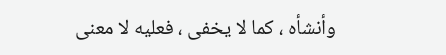وأنشأه ، كما لا يخفى ، فعليه لا معنى